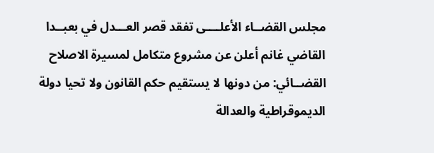مجلس القضــاء الأعلــــى تفقد قصر العـــدل في بعبــدا القاضي غانم أعلن عن مشروع متكامل لمسيرة الاصلاح القضــائي: من دونها لا يستقيم حكم القانون ولا تحيا دولة الديموقراطية والعدالة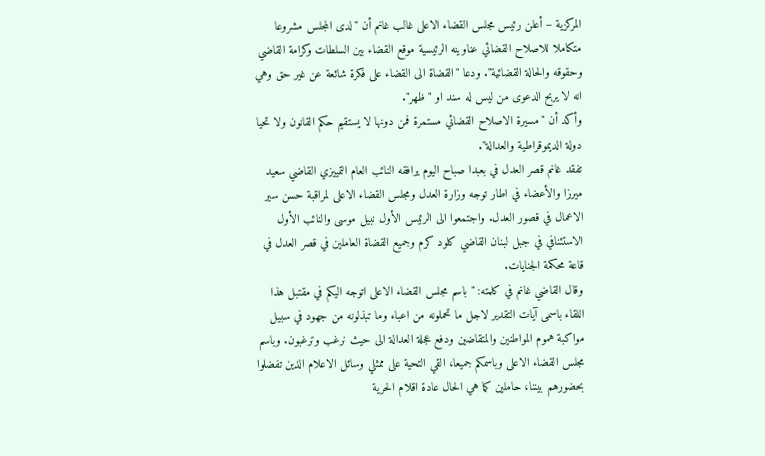المركزية – أعلن رئيس مجلس القضاء الاعلى غالب غانم أن "لدى المجلس مشروعا متكاملا للاصلاح القضائي عناوينه الرئيسية موقع القضاء بين السلطات وكرامة القاضي وحقوقه والحالة القضائية". ودعا "القضاة الى القضاء على فكرة شائعة عن غير حق وهي انه لا يربح الدعوى من ليس له سند او " ظهر".
وأكد أن "مسيرة الاصلاح القضائي مستمرة فمن دونها لا يستقيم حكم القانون ولا تحيا دولة الديموقراطية والعدالة".
تفقد غانم قصر العدل في بعبدا صباح اليوم يرافقه النائب العام التمييزي القاضي سعيد ميرزا والأعضاء في اطار توجه وزارة العدل ومجلس القضاء الاعلى لمراقبة حسن سير الاعمال في قصور العدل. واجتمعوا الى الرئيس الأول نبيل موسى والنائب الأول الاستئنافي في جبل لبنان القاضي كلود كرم وجميع القضاة العاملين في قصر العدل في قاعة محكمة الجنايات.
وقال القاضي غانم في كلمته: "باسم مجلس القضاء الاعلى اتوجه اليكم في مقتبل هذا اللقاء باسمى آيات التقدير لاجل ما تحملونه من اعباء وما تبذلونه من جهود في سبيل مواكبة هموم المواطنين والمتقاضين ودفع عجلة العدالة الى حيث نرغب وترغبون. وباسم مجلس القضاء الاعلى وباسمكم جميعا، القي التحية على ممثلي وسائل الاعلام الذين تفضلوا بحضورهم بيننا، حاملين كما هي الحال عادة اقلام الحرية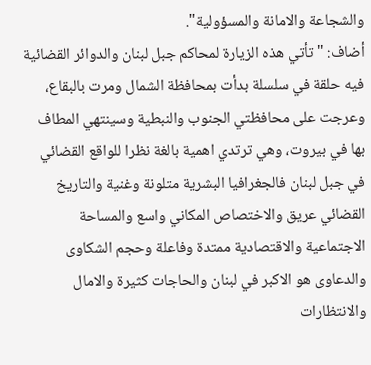والشجاعة والامانة والمسؤولية".
أضاف: "تأتي هذه الزيارة لمحاكم جبل لبنان والدوائر القضائية فيه حلقة في سلسلة بدأت بمحافظة الشمال ومرت بالبقاع، وعرجت على محافظتي الجنوب والنبطية وسينتهي المطاف بها في بيروت، وهي ترتدي اهمية بالغة نظرا للواقع القضائي في جبل لبنان فالجغرافيا البشرية متلونة وغنية والتاريخ القضائي عريق والاختصاص المكاني واسع والمساحة الاجتماعية والاقتصادية ممتدة وفاعلة وحجم الشكاوى والدعاوى هو الاكبر في لبنان والحاجات كثيرة والامال والانتظارات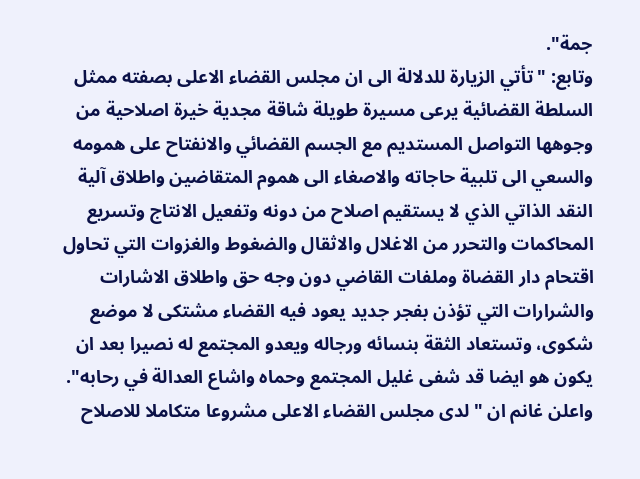جمة".
وتابع: "تأتي الزيارة للدلالة الى ان مجلس القضاء الاعلى بصفته ممثل السلطة القضائية يرعى مسيرة طويلة شاقة مجدية خيرة اصلاحية من وجوهها التواصل المستديم مع الجسم القضائي والانفتاح على همومه والسعي الى تلبية حاجاته والاصغاء الى هموم المتقاضين واطلاق آلية النقد الذاتي الذي لا يستقيم اصلاح من دونه وتفعيل الانتاج وتسريع المحاكمات والتحرر من الاغلال والاثقال والضغوط والغزوات التي تحاول اقتحام دار القضاة وملفات القاضي دون وجه حق واطلاق الاشارات والشرارات التي تؤذن بفجر جديد يعود فيه القضاء مشتكى لا موضع شكوى، وتستعاد الثقة بنسائه ورجاله ويعدو المجتمع له نصيرا بعد ان يكون هو ايضا قد شفى غليل المجتمع وحماه واشاع العدالة في رحابه". واعلن غانم ان "لدى مجلس القضاء الاعلى مشروعا متكاملا للاصلاح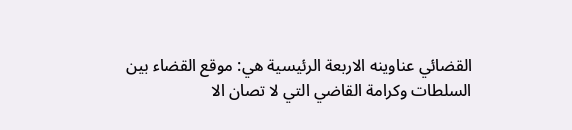القضائي عناوينه الاربعة الرئيسية هي: موقع القضاء بين السلطات وكرامة القاضي التي لا تصان الا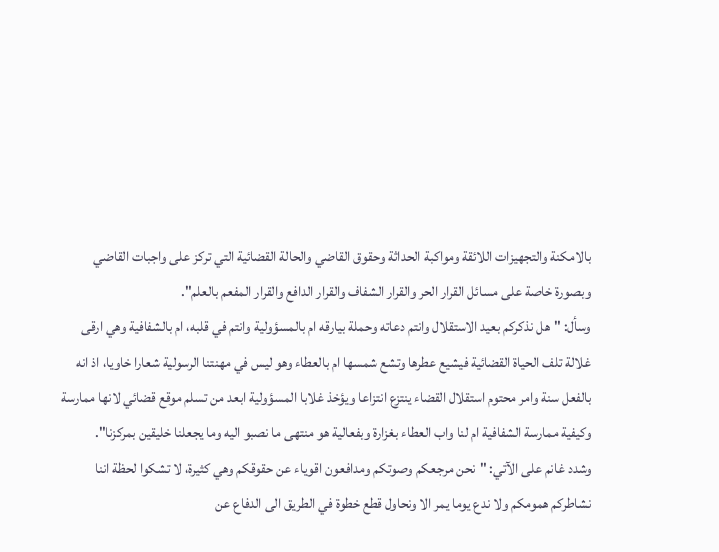بالامكنة والتجهيزات اللائقة ومواكبة الحداثة وحقوق القاضي والحالة القضائية التي تركز على واجبات القاضي وبصورة خاصة على مسائل القرار الحر والقرار الشفاف والقرار الدافع والقرار المفعم بالعلم".
وسأل: "هل نذكركم بعيد الاستقلال وانتم دعاته وحملة بيارقه ام بالمسؤولية وانتم في قلبه، ام بالشفافية وهي ارقى غلالة تلف الحياة القضائية فيشيع عطرها وتشع شمسها ام بالعطاء وهو ليس في مهنتنا الرسولية شعارا خاويا، اذ انه بالفعل سنة وامر محتوم استقلال القضاء ينتزع انتزاعا ويؤخذ غلابا المسؤولية ابعد من تسلم موقع قضائي لانها ممارسة وكيفية ممارسة الشفافية ام لنا واب العطاء بغزارة وبفعالية هو منتهى ما نصبو اليه وما يجعلنا خليقين بمركزنا".
وشدد غانم على الآتي: "نحن مرجعكم وصوتكم ومدافعون اقوياء عن حقوقكم وهي كثيرة، لا تشكوا لحظة اننا نشاطركم همومكم ولا ندع يوما يمر الا ونحاول قطع خطوة في الطريق الى الدفاع عن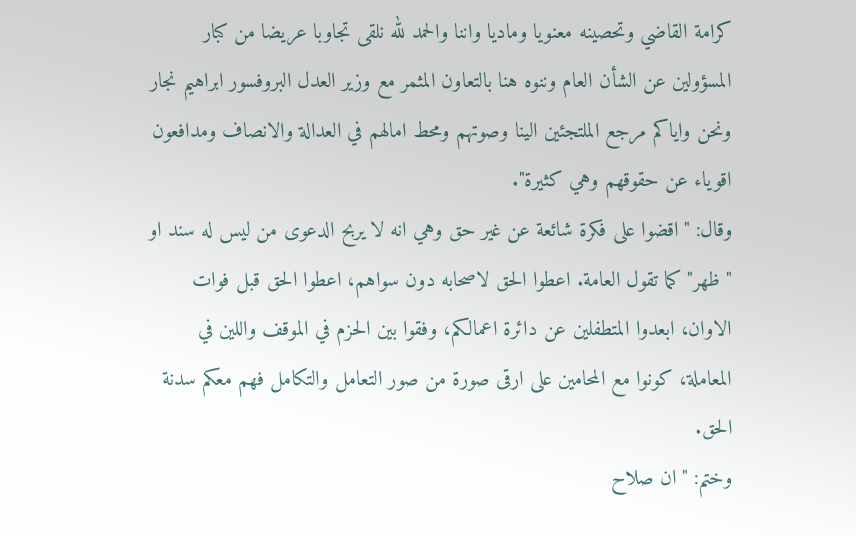كرامة القاضي وتحصينه معنويا وماديا واننا والحمد لله نلقى تجاوبا عريضا من كبار المسؤولين عن الشأن العام وننوه هنا بالتعاون المثمر مع وزير العدل البروفسور ابراهيم نجار ونحن واياكم مرجع الملتجئين الينا وصوتهم ومحط امالهم في العدالة والانصاف ومدافعون اقوياء عن حقوقهم وهي كثيرة".
وقال: "اقضوا على فكرة شائعة عن غير حق وهي انه لا يربح الدعوى من ليس له سند او " ظهر" كما تقول العامة. اعطوا الحق لاصحابه دون سواهم، اعطوا الحق قبل فوات الاوان، ابعدوا المتطفلين عن دائرة اعمالكم، وفقوا بين الحزم في الموقف واللين في المعاملة، كونوا مع المحامين على ارقى صورة من صور التعامل والتكامل فهم معكم سدنة الحق.
وختم: "ان صلاح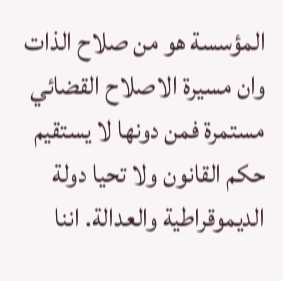المؤسسة هو من صلاح الذات وان مسيرة الاصلاح القضائي مستمرة فمن دونها لا يستقيم حكم القانون ولا تحيا دولة الديموقراطية والعدالة. اننا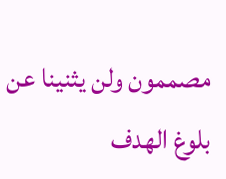مصممون ولن يثنينا عن بلوغ الهدف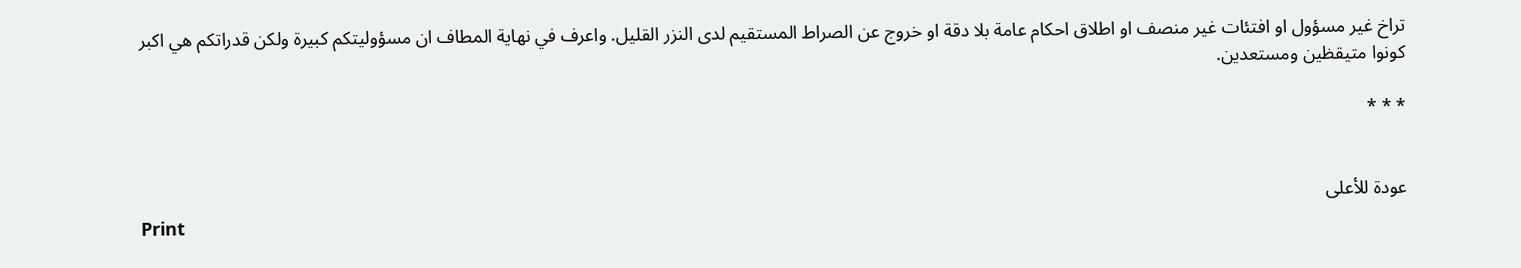تراخ غير مسؤول او افتئات غير منصف او اطلاق احكام عامة بلا دقة او خروج عن الصراط المستقيم لدى النزر القليل. واعرف في نهاية المطاف ان مسؤوليتكم كبيرة ولكن قدراتكم هي اكبر كونوا متيقظين ومستعدين.

* * *


عودة للأعلى
Print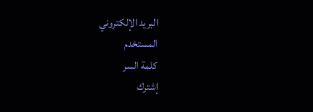البريد الإلكتروني
المستخدم
كلمة السر
إشترك